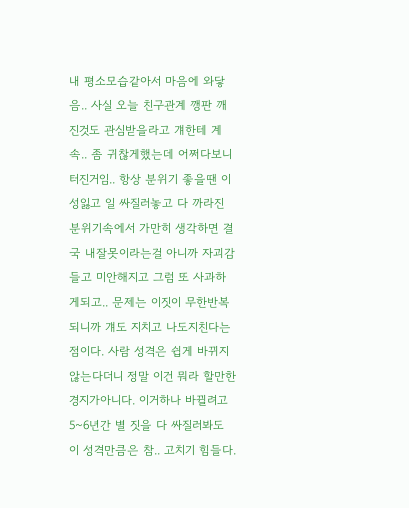내 평소모습같아서 마음에 와닿음.. 사실 오늘 친구관계 깽판 깨진것도 관심받을라고 걔한테 계속.. 좀 귀찮게했는데 어쩌다보니 터진거임.. 항상 분위기 좋을땐 이성잃고 일 싸질러놓고 다 까라진 분위기속에서 가만히 생각하면 결국 내잘못이라는걸 아니까 자괴감들고 미안해지고 그럼 또 사과하게되고.. 문제는 이짓이 무한반복되니까 걔도 지치고 나도지친다는점이다. 사람 성격은 쉽게 바뀌지않는다더니 정말 이건 뭐라 할만한 경지가아니다. 이거하나 바뀔려고 5~6년간 별 짓을 다 싸질러봐도 이 성격만큼은 참.. 고치기 힘들다.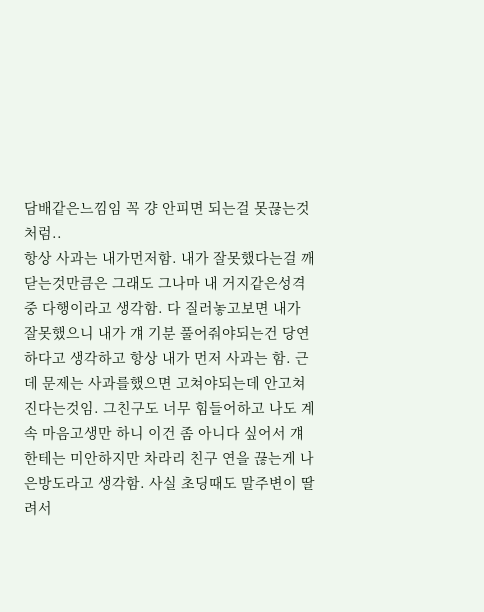담배같은느낌임 꼭 걍 안피면 되는걸 못끊는것처럼..
항상 사과는 내가먼저함. 내가 잘못했다는걸 깨닫는것만큼은 그래도 그나마 내 거지같은성격중 다행이라고 생각함. 다 질러놓고보면 내가 잘못했으니 내가 걔 기분 풀어줘야되는건 당연하다고 생각하고 항상 내가 먼저 사과는 함. 근데 문제는 사과를했으면 고쳐야되는데 안고쳐진다는것임. 그친구도 너무 힘들어하고 나도 계속 마음고생만 하니 이건 좀 아니다 싶어서 걔한테는 미안하지만 차라리 친구 연을 끊는게 나은방도라고 생각함. 사실 초딩때도 말주변이 딸려서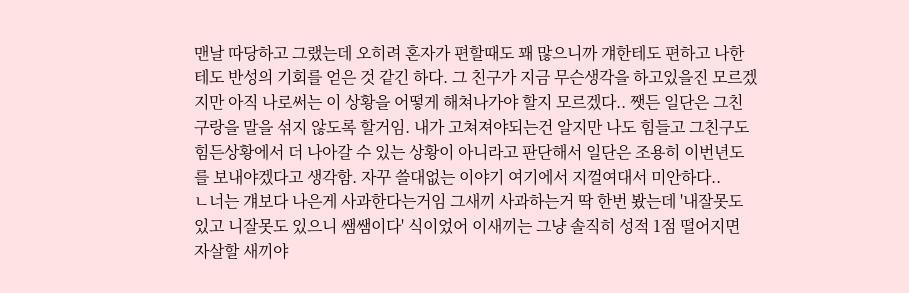맨날 따당하고 그랬는데 오히려 혼자가 편할때도 꽤 많으니까 걔한테도 편하고 나한테도 반성의 기회를 얻은 것 같긴 하다. 그 친구가 지금 무슨생각을 하고있을진 모르겠지만 아직 나로써는 이 상황을 어떻게 해쳐나가야 할지 모르겠다.. 쨋든 일단은 그친구랑을 말을 섞지 않도록 할거임. 내가 고쳐져야되는건 알지만 나도 힘들고 그친구도 힘든상황에서 더 나아갈 수 있는 상황이 아니라고 판단해서 일단은 조용히 이번년도를 보내야겠다고 생각함. 자꾸 쓸대없는 이야기 여기에서 지껄여대서 미안하다..
ㄴ너는 걔보다 나은게 사과한다는거임 그새끼 사과하는거 딱 한번 봤는데 '내잘못도 있고 니잘못도 있으니 쌤쌤이다' 식이었어 이새끼는 그냥 솔직히 성적 1점 떨어지면 자살할 새끼야